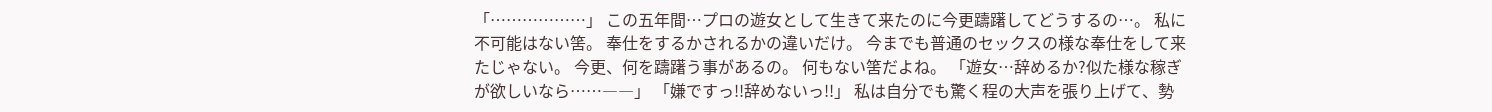「………………」 この五年間…プロの遊女として生きて来たのに今更躊躇してどうするの…。 私に不可能はない筈。 奉仕をするかされるかの違いだけ。 今までも普通のセックスの様な奉仕をして来たじゃない。 今更、何を躊躇う事があるの。 何もない筈だよね。 「遊女…辞めるか?似た様な稼ぎが欲しいなら……――」 「嫌ですっ!!辞めないっ!!」 私は自分でも驚く程の大声を張り上げて、勢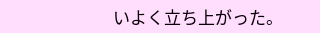いよく立ち上がった。